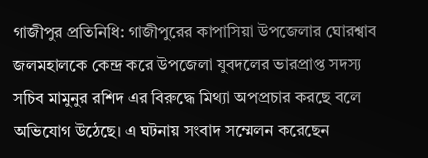গাজীপুর প্রতিনিধি: গাজীপুরের কাপাসিয়া উপজেলার ঘোরশ্বাব জলমহালকে কেন্দ্র করে উপজেলা যুবদলের ভারপ্রাপ্ত সদস্য সচিব মামুনুর রশিদ এর বিরুদ্ধে মিথ্যা অপপ্রচার করছে বলে অভিযোগ উঠেছে। এ ঘটনায় সংবাদ সম্মেলন করেছেন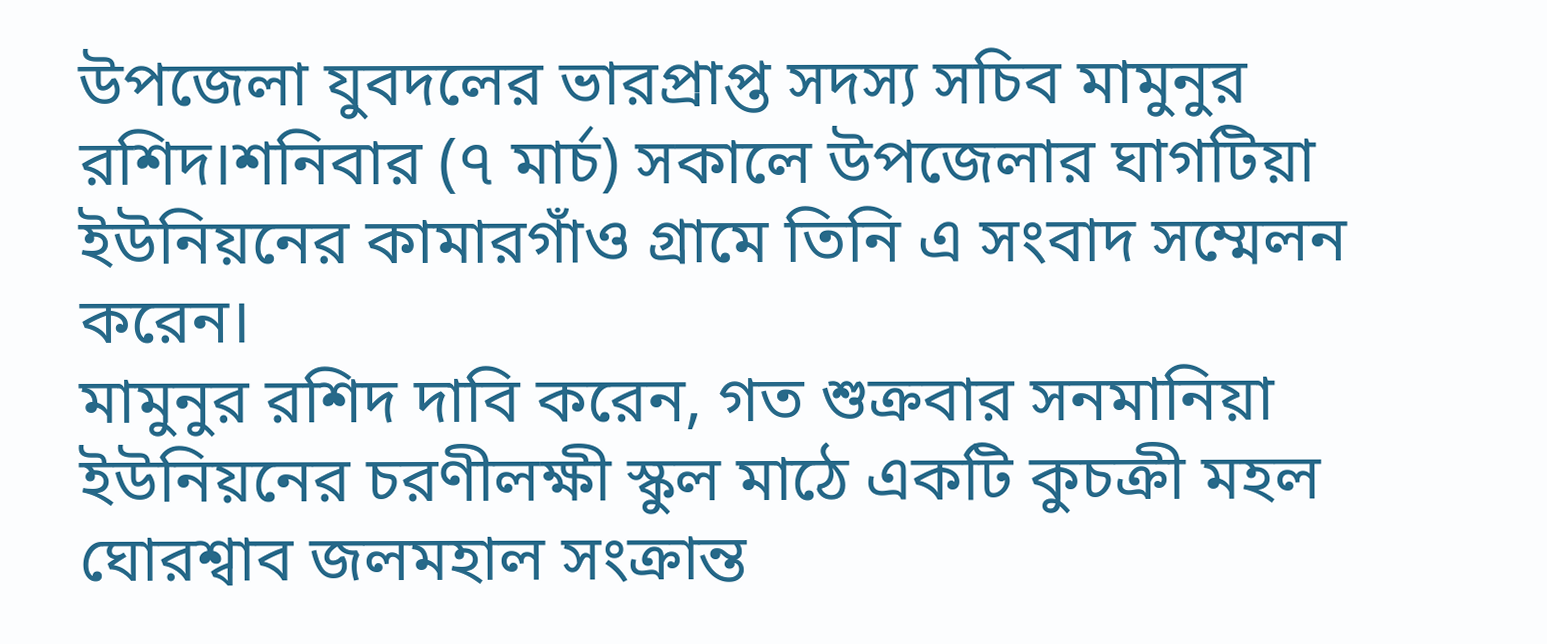উপজেলা যুবদলের ভারপ্রাপ্ত সদস্য সচিব মামুনুর রশিদ।শনিবার (৭ মার্চ) সকালে উপজেলার ঘাগটিয়া ইউনিয়নের কামারগাঁও গ্রামে তিনি এ সংবাদ সম্মেলন করেন।
মামুনুর রশিদ দাবি করেন, গত শুক্রবার সনমানিয়া ইউনিয়নের চরণীলক্ষী স্কুল মাঠে একটি কুচক্রী মহল ঘোরশ্বাব জলমহাল সংক্রান্ত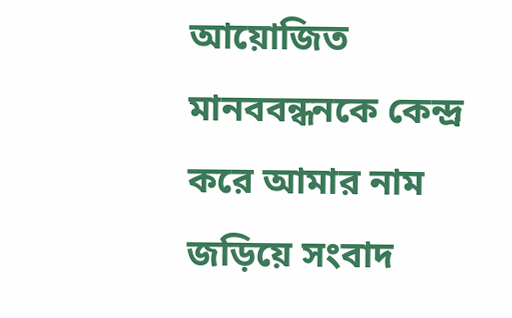আয়োজিত মানববন্ধনকে কেন্দ্র করে আমার নাম জড়িয়ে সংবাদ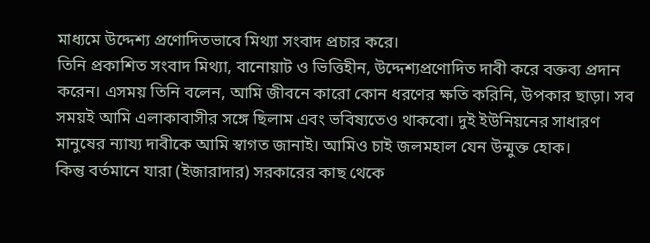মাধ্যমে উদ্দেশ্য প্রণোদিতভাবে মিথ্যা সংবাদ প্রচার করে।
তিনি প্রকাশিত সংবাদ মিথ্যা, বানোয়াট ও ভিত্তিহীন, উদ্দেশ্যপ্রণোদিত দাবী করে বক্তব্য প্রদান করেন। এসময় তিনি বলেন, আমি জীবনে কারো কোন ধরণের ক্ষতি করিনি, উপকার ছাড়া। সব সময়ই আমি এলাকাবাসীর সঙ্গে ছিলাম এবং ভবিষ্যতেও থাকবো। দুই ইউনিয়নের সাধারণ মানুষের ন্যায্য দাবীকে আমি স্বাগত জানাই। আমিও চাই জলমহাল যেন উন্মুক্ত হোক।
কিন্তু বর্তমানে যারা (ইজারাদার) সরকারের কাছ থেকে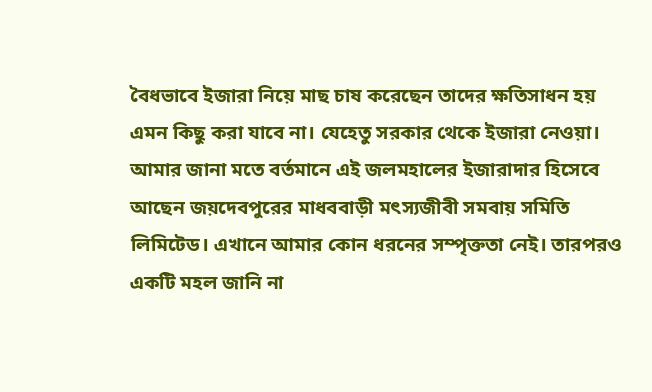বৈধভাবে ইজারা নিয়ে মাছ চাষ করেছেন তাদের ক্ষতিসাধন হয় এমন কিছু করা যাবে না। যেহেতু সরকার থেকে ইজারা নেওয়া।
আমার জানা মতে বর্তমানে এই জলমহালের ইজারাদার হিসেবে আছেন জয়দেবপুরের মাধববাড়ী মৎস্যজীবী সমবায় সমিতি লিমিটেড। এখানে আমার কোন ধরনের সম্পৃক্ততা নেই। তারপরও একটি মহল জানি না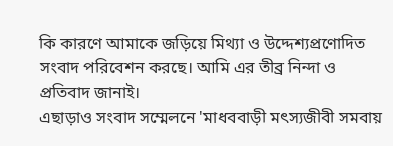কি কারণে আমাকে জড়িয়ে মিথ্যা ও উদ্দেশ্যপ্রণোদিত সংবাদ পরিবেশন করছে। আমি এর তীব্র নিন্দা ও প্রতিবাদ জানাই।
এছাড়াও সংবাদ সম্মেলনে 'মাধববাড়ী মৎস্যজীবী সমবায়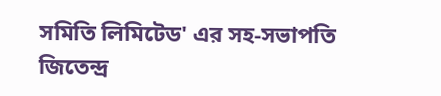সমিতি লিমিটেড' এর সহ-সভাপতি জিতেন্দ্র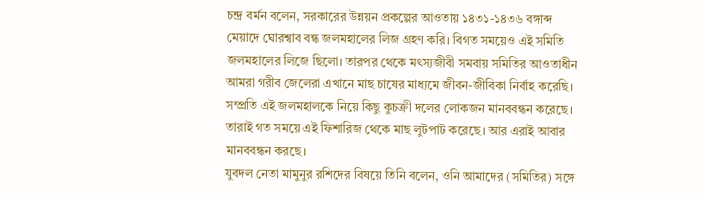চন্দ্র বর্মন বলেন, সরকারের উন্নয়ন প্রকল্পের আওতায় ১৪৩১-১৪৩৬ বঙ্গাব্দ মেয়াদে ঘোরশ্বাব বন্ধ জলমহালের লিজ গ্রহণ করি। বিগত সময়েও এই সমিতি জলমহালের লিজে ছিলো। তারপর থেকে মৎস্যজীবী সমবায় সমিতির আওতাধীন আমরা গরীব জেলেরা এখানে মাছ চাষের মাধ্যমে জীবন-জীবিকা নির্বাহ করেছি। সম্প্রতি এই জলমহালকে নিয়ে কিছু কুচক্রী দলের লোকজন মানববন্ধন করেছে। তারাই গত সময়ে এই ফিশারিজ থেকে মাছ লুটপাট করেছে। আর এরাই আবার মানববন্ধন করছে।
যুবদল নেতা মামুনুর রশিদের বিষয়ে তিনি বলেন, ওনি আমাদের (সমিতির) সঙ্গে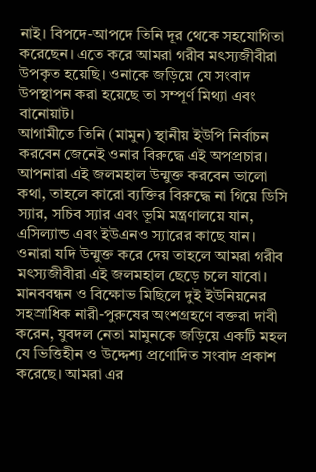নাই। বিপদে-আপদে তিনি দূর থেকে সহযোগিতা করেছেন। এতে করে আমরা গরীব মৎস্যজীবীরা উপকৃত হয়েছি। ওনাকে জড়িয়ে যে সংবাদ উপস্থাপন করা হয়েছে তা সম্পূর্ণ মিথ্যা এবং বানোয়াট।
আগামীতে তিনি (মামুন) স্থানীয় ইউপি নির্বাচন করবেন জেনেই ওনার বিরুদ্ধে এই অপপ্রচার। আপনারা এই জলমহাল উন্মুক্ত করবেন ভালো কথা, তাহলে কারো ব্যক্তির বিরুদ্ধে না গিয়ে ডিসি স্যার, সচিব স্যার এবং ভূমি মন্ত্রণালয়ে যান, এসিল্যান্ড এবং ইউএনও স্যারের কাছে যান। ওনারা যদি উন্মুক্ত করে দেয় তাহলে আমরা গরীব মৎস্যজীবীরা এই জলমহাল ছেড়ে চলে যাবো।
মানববন্ধন ও বিক্ষোভ মিছিলে দুই ইউনিয়নের সহস্রাধিক নারী-পুরুষের অংশগ্রহণে বক্তরা দাবী করেন, যুবদল নেতা মামুনকে জড়িয়ে একটি মহল যে ভিত্তিহীন ও উদ্দেশ্য প্রণোদিত সংবাদ প্রকাশ করেছে। আমরা এর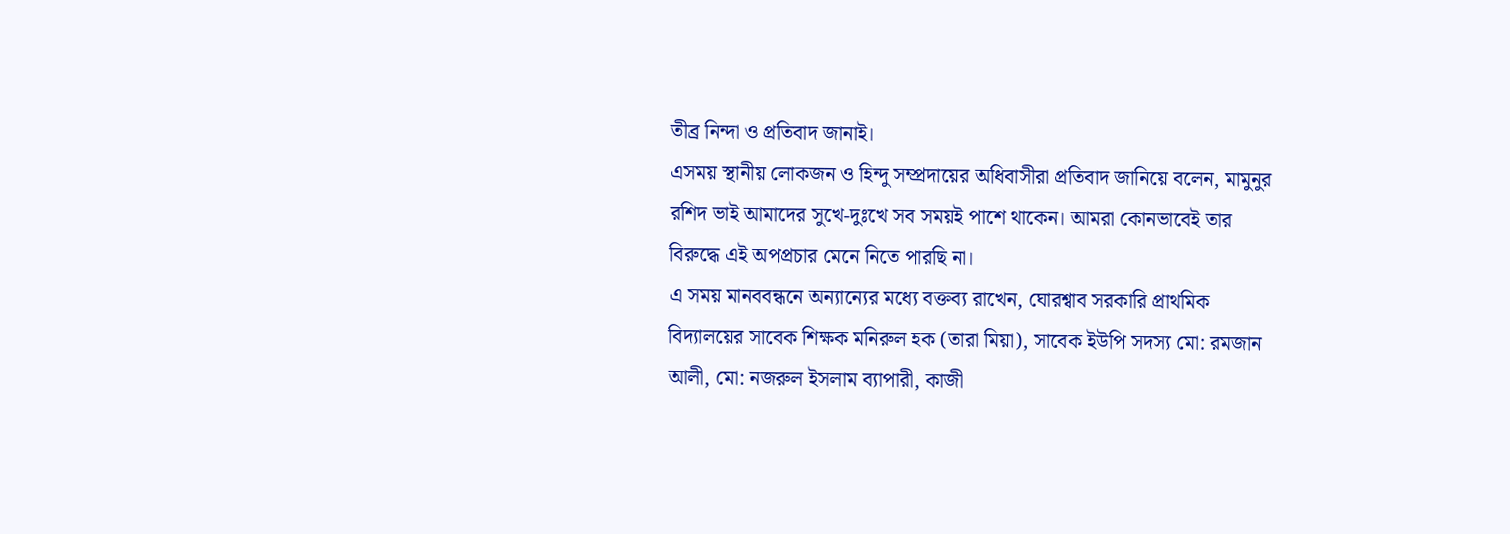তীব্র নিন্দা ও প্রতিবাদ জানাই।
এসময় স্থানীয় লোকজন ও হিন্দু সম্প্রদায়ের অধিবাসীরা প্রতিবাদ জানিয়ে বলেন, মামুনুর রশিদ ভাই আমাদের সুখে-দুঃখে সব সময়ই পাশে থাকেন। আমরা কোনভাবেই তার বিরুদ্ধে এই অপপ্রচার মেনে নিতে পারছি না।
এ সময় মানববন্ধনে অন্যান্যের মধ্যে বক্তব্য রাখেন, ঘোরশ্বাব সরকারি প্রাথমিক বিদ্যালয়ের সাবেক শিক্ষক মনিরুল হক (তারা মিয়া), সাবেক ইউপি সদস্য মো: রমজান আলী, মো: নজরুল ইসলাম ব্যাপারী, কাজী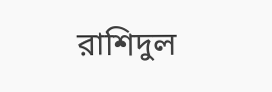রাশিদুল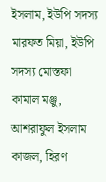ইসলাম, ইউপি সদস্য মারফত মিয়া, ইউপি সদস্য মোস্তফা কামাল মঞ্জু, আশরাফুল ইসলাম কাজল, হিরণ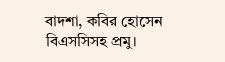বাদশা, কবির হোসেন বিএসসিসহ প্রমু।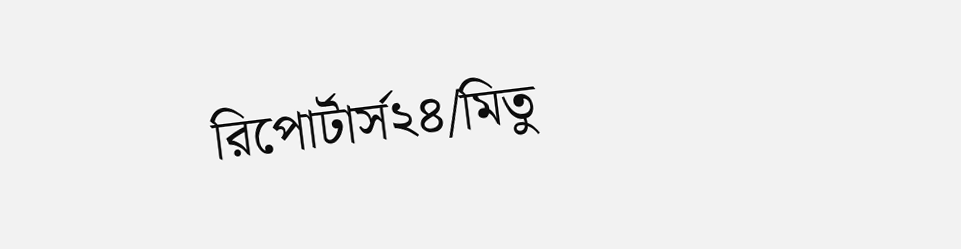রিপোর্টার্স২৪/মিতু